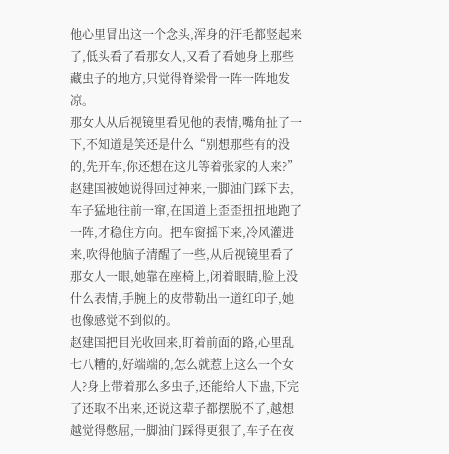他心里冒出这一个念头,浑身的汗毛都竖起来了,低头看了看那女人,又看了看她身上那些藏虫子的地方,只觉得脊梁骨一阵一阵地发凉。
那女人从后视镜里看见他的表情,嘴角扯了一下,不知道是笑还是什么“别想那些有的没的,先开车,你还想在这儿等着张家的人来?”
赵建国被她说得回过神来,一脚油门踩下去,车子猛地往前一窜,在国道上歪歪扭扭地跑了一阵,才稳住方向。把车窗摇下来,冷风灌进来,吹得他脑子清醒了一些,从后视镜里看了那女人一眼,她靠在座椅上,闭着眼睛,脸上没什么表情,手腕上的皮带勒出一道红印子,她也像感觉不到似的。
赵建国把目光收回来,盯着前面的路,心里乱七八糟的,好端端的,怎么就惹上这么一个女人?身上带着那么多虫子,还能给人下蛊,下完了还取不出来,还说这辈子都摆脱不了,越想越觉得憋屈,一脚油门踩得更狠了,车子在夜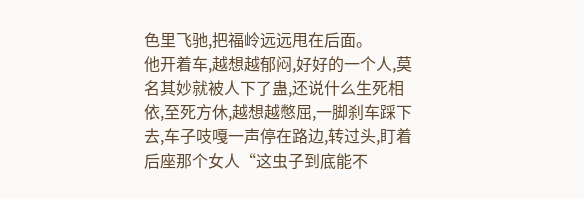色里飞驰,把福岭远远甩在后面。
他开着车,越想越郁闷,好好的一个人,莫名其妙就被人下了蛊,还说什么生死相依,至死方休,越想越憋屈,一脚刹车踩下去,车子吱嘎一声停在路边,转过头,盯着后座那个女人“这虫子到底能不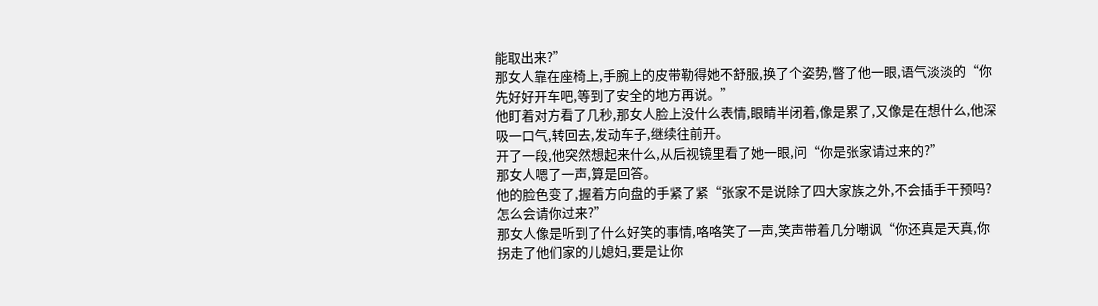能取出来?”
那女人靠在座椅上,手腕上的皮带勒得她不舒服,换了个姿势,瞥了他一眼,语气淡淡的“你先好好开车吧,等到了安全的地方再说。”
他盯着对方看了几秒,那女人脸上没什么表情,眼睛半闭着,像是累了,又像是在想什么,他深吸一口气,转回去,发动车子,继续往前开。
开了一段,他突然想起来什么,从后视镜里看了她一眼,问“你是张家请过来的?”
那女人嗯了一声,算是回答。
他的脸色变了,握着方向盘的手紧了紧“张家不是说除了四大家族之外,不会插手干预吗?怎么会请你过来?”
那女人像是听到了什么好笑的事情,咯咯笑了一声,笑声带着几分嘲讽“你还真是天真,你拐走了他们家的儿媳妇,要是让你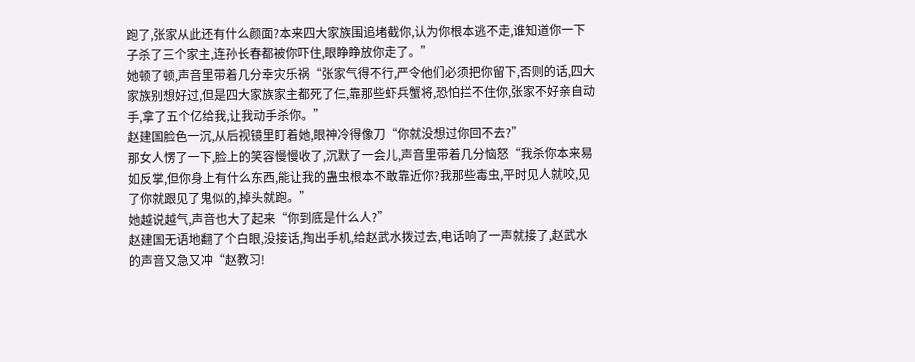跑了,张家从此还有什么颜面?本来四大家族围追堵截你,认为你根本逃不走,谁知道你一下子杀了三个家主,连孙长春都被你吓住,眼睁睁放你走了。”
她顿了顿,声音里带着几分幸灾乐祸“张家气得不行,严令他们必须把你留下,否则的话,四大家族别想好过,但是四大家族家主都死了仨,靠那些虾兵蟹将,恐怕拦不住你,张家不好亲自动手,拿了五个亿给我,让我动手杀你。”
赵建国脸色一沉,从后视镜里盯着她,眼神冷得像刀“你就没想过你回不去?”
那女人愣了一下,脸上的笑容慢慢收了,沉默了一会儿,声音里带着几分恼怒“我杀你本来易如反掌,但你身上有什么东西,能让我的蛊虫根本不敢靠近你?我那些毒虫,平时见人就咬,见了你就跟见了鬼似的,掉头就跑。”
她越说越气,声音也大了起来“你到底是什么人?”
赵建国无语地翻了个白眼,没接话,掏出手机,给赵武水拨过去,电话响了一声就接了,赵武水的声音又急又冲“赵教习!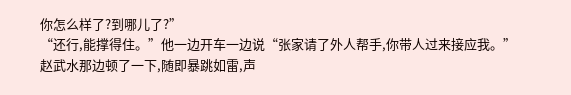你怎么样了?到哪儿了?”
“还行,能撑得住。”他一边开车一边说“张家请了外人帮手,你带人过来接应我。”
赵武水那边顿了一下,随即暴跳如雷,声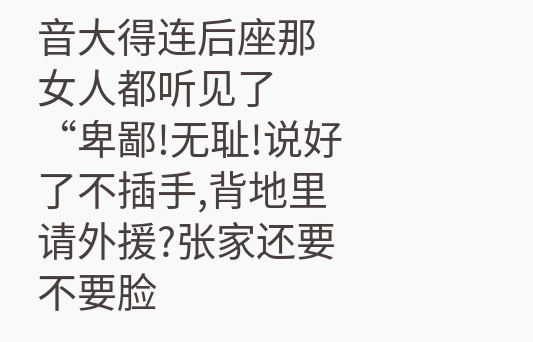音大得连后座那女人都听见了“卑鄙!无耻!说好了不插手,背地里请外援?张家还要不要脸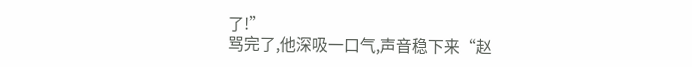了!”
骂完了,他深吸一口气,声音稳下来“赵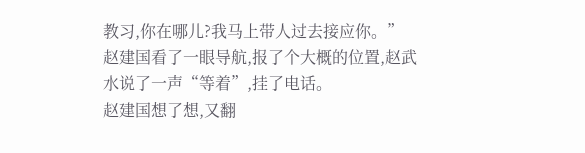教习,你在哪儿?我马上带人过去接应你。”
赵建国看了一眼导航,报了个大概的位置,赵武水说了一声“等着”,挂了电话。
赵建国想了想,又翻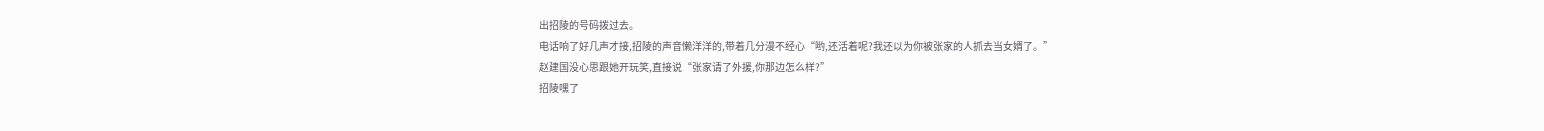出招陵的号码拨过去。
电话响了好几声才接,招陵的声音懒洋洋的,带着几分漫不经心“哟,还活着呢?我还以为你被张家的人抓去当女婿了。”
赵建国没心思跟她开玩笑,直接说“张家请了外援,你那边怎么样?”
招陵嘿了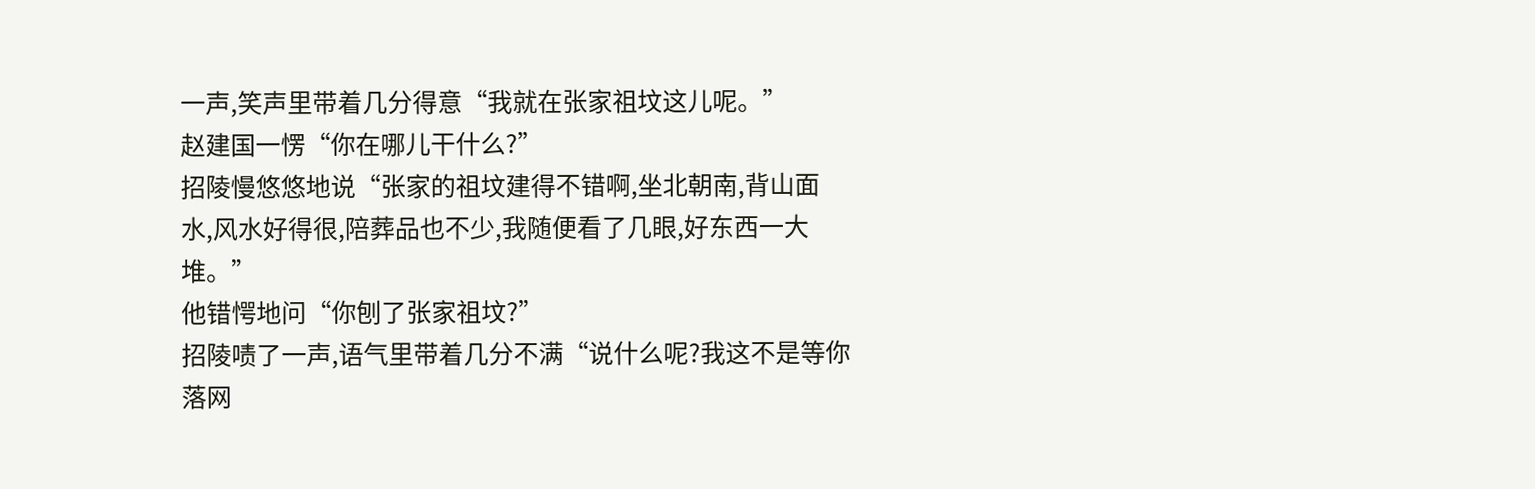一声,笑声里带着几分得意“我就在张家祖坟这儿呢。”
赵建国一愣“你在哪儿干什么?”
招陵慢悠悠地说“张家的祖坟建得不错啊,坐北朝南,背山面水,风水好得很,陪葬品也不少,我随便看了几眼,好东西一大堆。”
他错愕地问“你刨了张家祖坟?”
招陵啧了一声,语气里带着几分不满“说什么呢?我这不是等你落网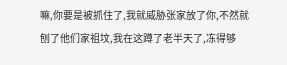嘛,你要是被抓住了,我就威胁张家放了你,不然就刨了他们家祖坟,我在这蹲了老半天了,冻得够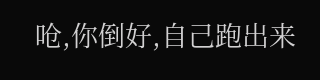呛,你倒好,自己跑出来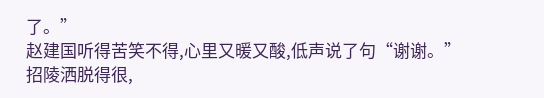了。”
赵建国听得苦笑不得,心里又暖又酸,低声说了句“谢谢。”
招陵洒脱得很,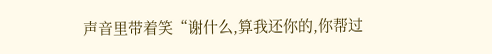声音里带着笑“谢什么,算我还你的,你帮过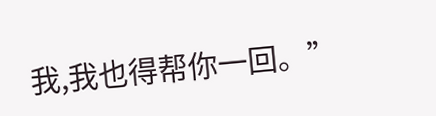我,我也得帮你一回。”